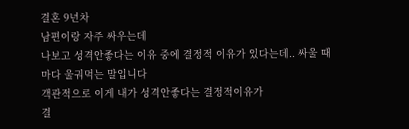결혼 9년차
남편이랑 자주 싸우는데
나보고 성격안좋다는 이유 중에 결정적 이유가 있다는데.. 싸울 때마다 울궈먹는 말입니다
객관적으로 이게 내가 성격안좋다는 결정적이유가
결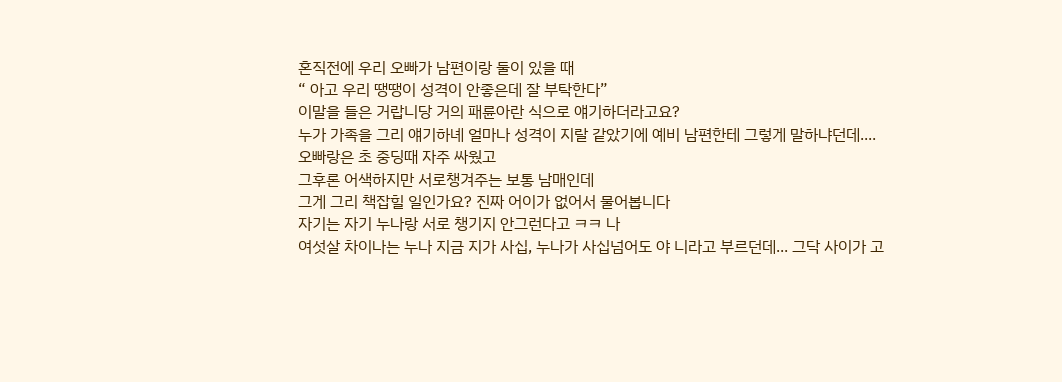혼직전에 우리 오빠가 남편이랑 둘이 있을 때
“ 아고 우리 땡땡이 성격이 안좋은데 잘 부탁한다”
이말을 들은 거랍니당 거의 패륜아란 식으로 얘기하더라고요?
누가 가족을 그리 얘기하녜 얼마나 성격이 지랄 같았기에 예비 남편한테 그렇게 말하냐던데....
오빠랑은 초 중딩때 자주 싸웠고
그후론 어색하지만 서로챙겨주는 보통 남매인데
그게 그리 책잡힐 일인가요? 진짜 어이가 없어서 물어봅니다
자기는 자기 누나랑 서로 챙기지 안그런다고 ㅋㅋ 나
여섯살 차이나는 누나 지금 지가 사십, 누나가 사십넘어도 야 니라고 부르던데... 그닥 사이가 고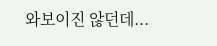와보이진 않던데...